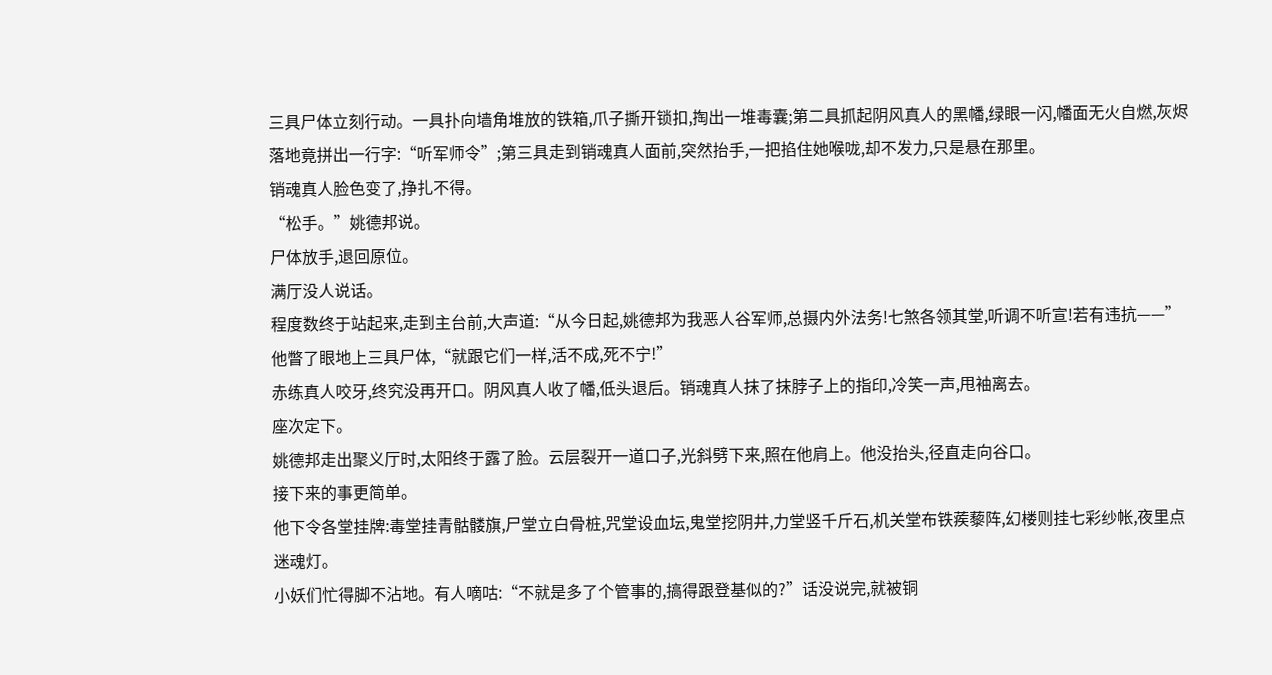三具尸体立刻行动。一具扑向墙角堆放的铁箱,爪子撕开锁扣,掏出一堆毒囊;第二具抓起阴风真人的黑幡,绿眼一闪,幡面无火自燃,灰烬落地竟拼出一行字:“听军师令”;第三具走到销魂真人面前,突然抬手,一把掐住她喉咙,却不发力,只是悬在那里。
销魂真人脸色变了,挣扎不得。
“松手。”姚德邦说。
尸体放手,退回原位。
满厅没人说话。
程度数终于站起来,走到主台前,大声道:“从今日起,姚德邦为我恶人谷军师,总摄内外法务!七煞各领其堂,听调不听宣!若有违抗——”他瞥了眼地上三具尸体,“就跟它们一样,活不成,死不宁!”
赤练真人咬牙,终究没再开口。阴风真人收了幡,低头退后。销魂真人抹了抹脖子上的指印,冷笑一声,甩袖离去。
座次定下。
姚德邦走出聚义厅时,太阳终于露了脸。云层裂开一道口子,光斜劈下来,照在他肩上。他没抬头,径直走向谷口。
接下来的事更简单。
他下令各堂挂牌:毒堂挂青骷髅旗,尸堂立白骨桩,咒堂设血坛,鬼堂挖阴井,力堂竖千斤石,机关堂布铁蒺藜阵,幻楼则挂七彩纱帐,夜里点迷魂灯。
小妖们忙得脚不沾地。有人嘀咕:“不就是多了个管事的,搞得跟登基似的?”话没说完,就被铜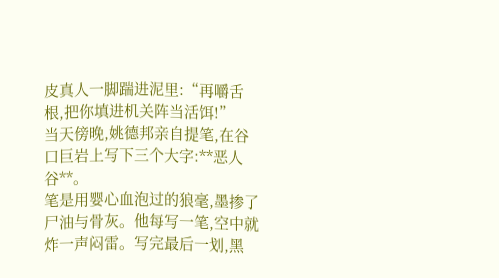皮真人一脚踹进泥里:“再嚼舌根,把你填进机关阵当活饵!”
当天傍晚,姚德邦亲自提笔,在谷口巨岩上写下三个大字:**恶人谷**。
笔是用婴心血泡过的狼毫,墨掺了尸油与骨灰。他每写一笔,空中就炸一声闷雷。写完最后一划,黑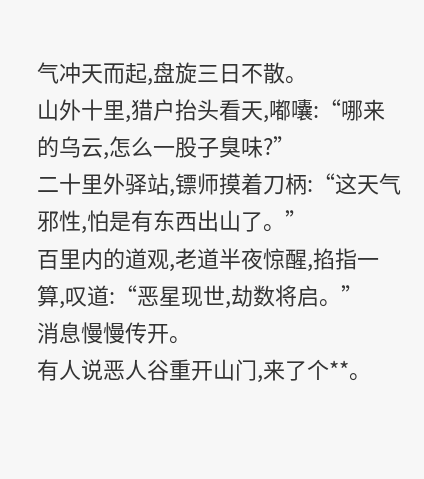气冲天而起,盘旋三日不散。
山外十里,猎户抬头看天,嘟囔:“哪来的乌云,怎么一股子臭味?”
二十里外驿站,镖师摸着刀柄:“这天气邪性,怕是有东西出山了。”
百里内的道观,老道半夜惊醒,掐指一算,叹道:“恶星现世,劫数将启。”
消息慢慢传开。
有人说恶人谷重开山门,来了个**。